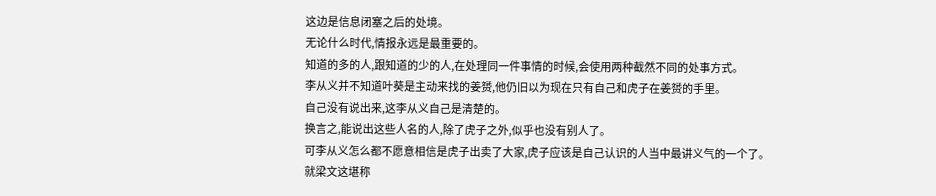这边是信息闭塞之后的处境。
无论什么时代,情报永远是最重要的。
知道的多的人,跟知道的少的人,在处理同一件事情的时候,会使用两种截然不同的处事方式。
李从义并不知道叶葵是主动来找的姜赟,他仍旧以为现在只有自己和虎子在姜赟的手里。
自己没有说出来,这李从义自己是清楚的。
换言之,能说出这些人名的人,除了虎子之外,似乎也没有别人了。
可李从义怎么都不愿意相信是虎子出卖了大家,虎子应该是自己认识的人当中最讲义气的一个了。
就梁文这堪称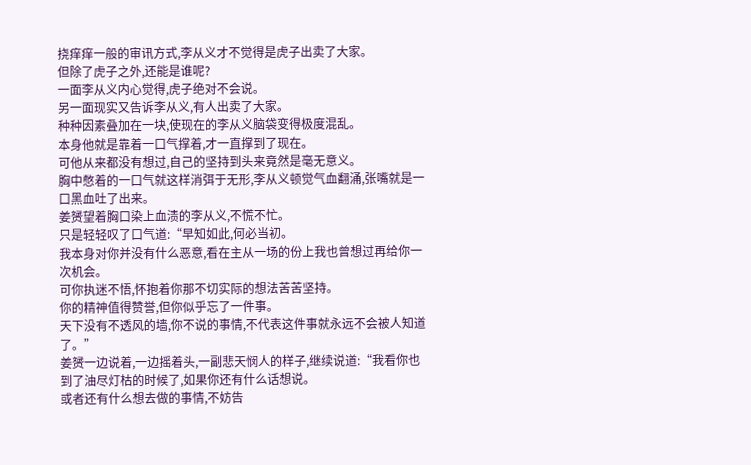挠痒痒一般的审讯方式,李从义才不觉得是虎子出卖了大家。
但除了虎子之外,还能是谁呢?
一面李从义内心觉得,虎子绝对不会说。
另一面现实又告诉李从义,有人出卖了大家。
种种因素叠加在一块,使现在的李从义脑袋变得极度混乱。
本身他就是靠着一口气撑着,才一直撑到了现在。
可他从来都没有想过,自己的坚持到头来竟然是毫无意义。
胸中憋着的一口气就这样消弭于无形,李从义顿觉气血翻涌,张嘴就是一口黑血吐了出来。
姜赟望着胸口染上血渍的李从义,不慌不忙。
只是轻轻叹了口气道:“早知如此,何必当初。
我本身对你并没有什么恶意,看在主从一场的份上我也曾想过再给你一次机会。
可你执迷不悟,怀抱着你那不切实际的想法苦苦坚持。
你的精神值得赞誉,但你似乎忘了一件事。
天下没有不透风的墙,你不说的事情,不代表这件事就永远不会被人知道了。”
姜赟一边说着,一边摇着头,一副悲天悯人的样子,继续说道:“我看你也到了油尽灯枯的时候了,如果你还有什么话想说。
或者还有什么想去做的事情,不妨告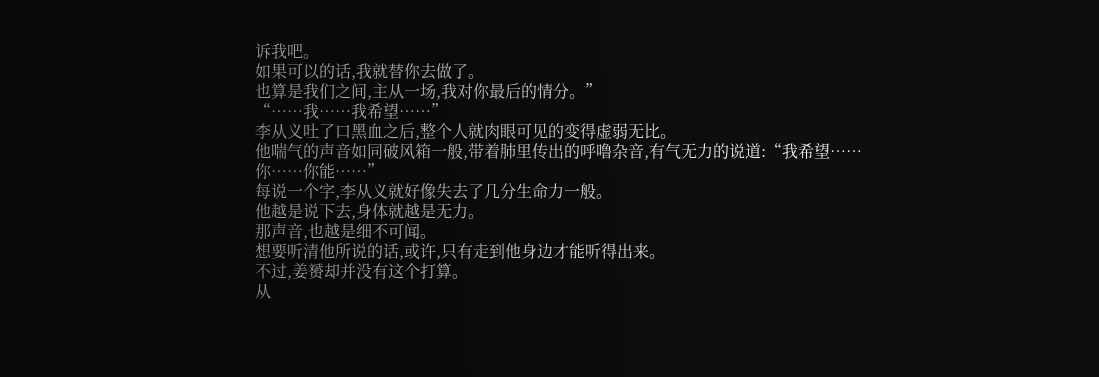诉我吧。
如果可以的话,我就替你去做了。
也算是我们之间,主从一场,我对你最后的情分。”
“……我……我希望……”
李从义吐了口黑血之后,整个人就肉眼可见的变得虚弱无比。
他喘气的声音如同破风箱一般,带着肺里传出的呼噜杂音,有气无力的说道:“我希望……你……你能……”
每说一个字,李从义就好像失去了几分生命力一般。
他越是说下去,身体就越是无力。
那声音,也越是细不可闻。
想要听清他所说的话,或许,只有走到他身边才能听得出来。
不过,姜赟却并没有这个打算。
从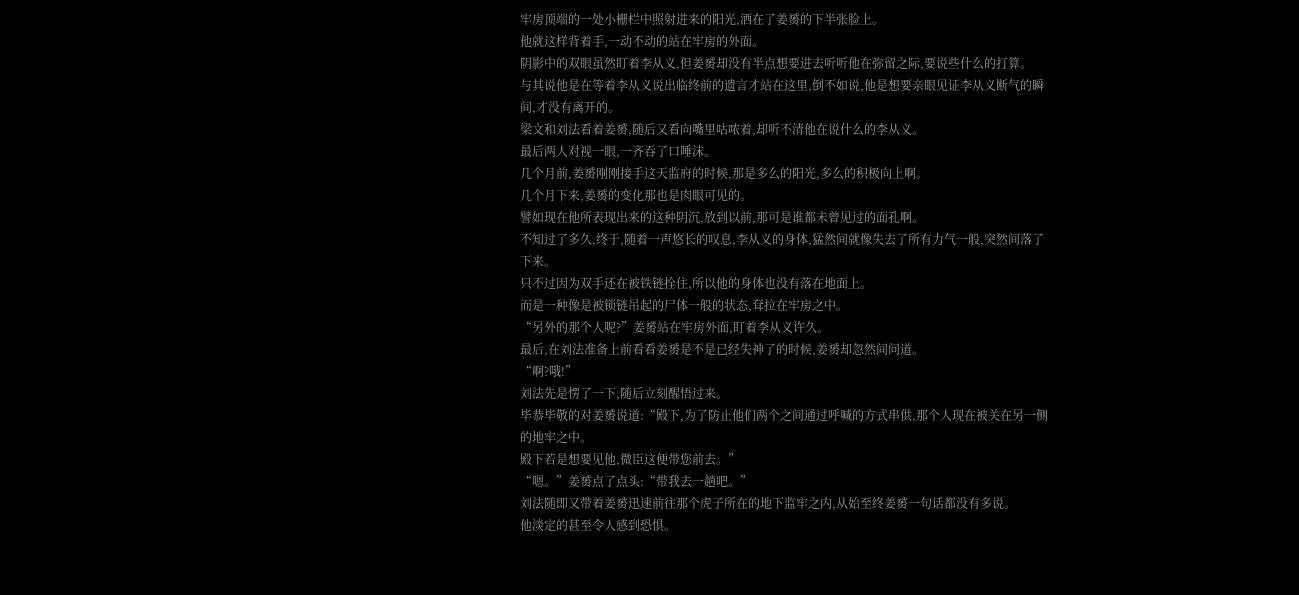牢房顶端的一处小栅栏中照射进来的阳光,洒在了姜赟的下半张脸上。
他就这样背着手,一动不动的站在牢房的外面。
阴影中的双眼虽然盯着李从义,但姜赟却没有半点想要进去听听他在弥留之际,要说些什么的打算。
与其说他是在等着李从义说出临终前的遗言才站在这里,倒不如说,他是想要亲眼见证李从义断气的瞬间,才没有离开的。
梁文和刘法看着姜赟,随后又看向嘴里咕哝着,却听不清他在说什么的李从义。
最后两人对视一眼,一齐吞了口唾沫。
几个月前,姜赟刚刚接手这天监府的时候,那是多么的阳光,多么的积极向上啊。
几个月下来,姜赟的变化那也是肉眼可见的。
譬如现在他所表现出来的这种阴沉,放到以前,那可是谁都未曾见过的面孔啊。
不知过了多久,终于,随着一声悠长的叹息,李从义的身体,猛然间就像失去了所有力气一般,突然间落了下来。
只不过因为双手还在被铁链拴住,所以他的身体也没有落在地面上。
而是一种像是被锁链吊起的尸体一般的状态,耷拉在牢房之中。
“另外的那个人呢?”姜赟站在牢房外面,盯着李从义许久。
最后,在刘法准备上前看看姜赟是不是已经失神了的时候,姜赟却忽然间问道。
“啊?哦!”
刘法先是愣了一下,随后立刻醒悟过来。
毕恭毕敬的对姜赟说道:“殿下,为了防止他们两个之间通过呼喊的方式串供,那个人现在被关在另一侧的地牢之中。
殿下若是想要见他,微臣这便带您前去。”
“嗯。”姜赟点了点头:“带我去一趟吧。”
刘法随即又带着姜赟迅速前往那个虎子所在的地下监牢之内,从始至终姜赟一句话都没有多说。
他淡定的甚至令人感到恐惧。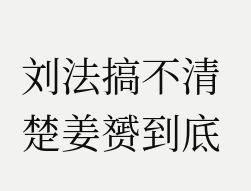刘法搞不清楚姜赟到底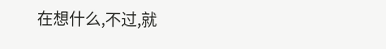在想什么,不过,就